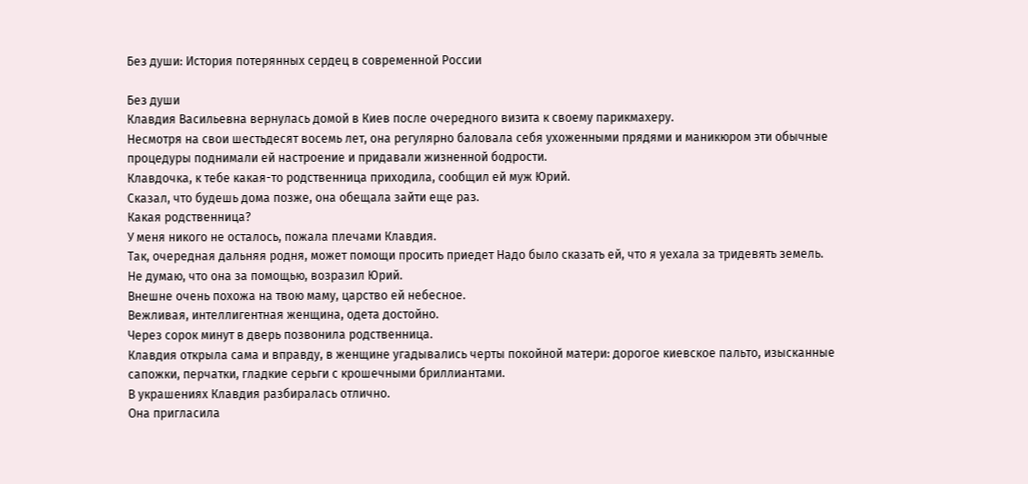Без души: История потерянных сердец в современной России

Без души
Клавдия Васильевна вернулась домой в Киев после очередного визита к своему парикмахеру.
Несмотря на свои шестьдесят восемь лет, она регулярно баловала себя ухоженными прядями и маникюром эти обычные процедуры поднимали ей настроение и придавали жизненной бодрости.
Клавдочка, к тебе какая-то родственница приходила, сообщил ей муж Юрий.
Сказал, что будешь дома позже, она обещала зайти еще раз.
Какая родственница?
У меня никого не осталось, пожала плечами Клавдия.
Так, очередная дальняя родня, может помощи просить приедет Надо было сказать ей, что я уехала за тридевять земель.
Не думаю, что она за помощью, возразил Юрий.
Внешне очень похожа на твою маму, царство ей небесное.
Вежливая, интеллигентная женщина, одета достойно.
Через сорок минут в дверь позвонила родственница.
Клавдия открыла сама и вправду, в женщине угадывались черты покойной матери: дорогое киевское пальто, изысканные сапожки, перчатки, гладкие серьги с крошечными бриллиантами.
В украшениях Клавдия разбиралась отлично.
Она пригласила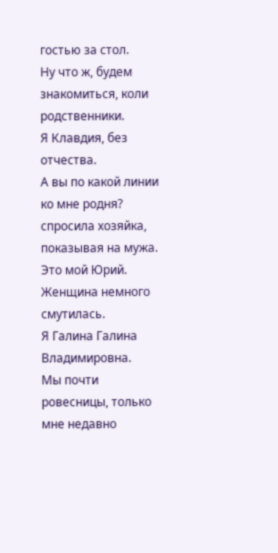гостью за стол.
Ну что ж, будем знакомиться, коли родственники.
Я Клавдия, без отчества.
А вы по какой линии ко мне родня?
спросила хозяйка, показывая на мужа.
Это мой Юрий.
Женщина немного смутилась.
Я Галина Галина Владимировна.
Мы почти ровесницы, только мне недавно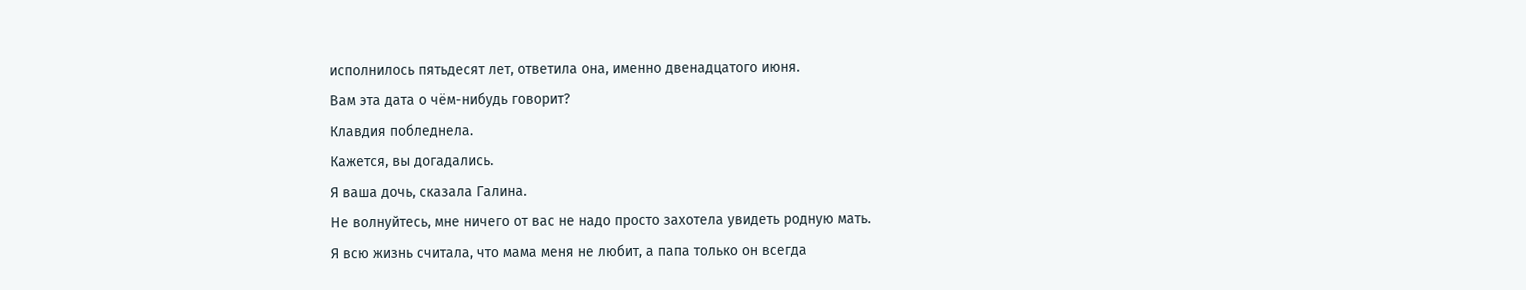исполнилось пятьдесят лет, ответила она, именно двенадцатого июня.
Вам эта дата о чём-нибудь говорит?
Клавдия побледнела.
Кажется, вы догадались.
Я ваша дочь, сказала Галина.
Не волнуйтесь, мне ничего от вас не надо просто захотела увидеть родную мать.
Я всю жизнь считала, что мама меня не любит, а папа только он всегда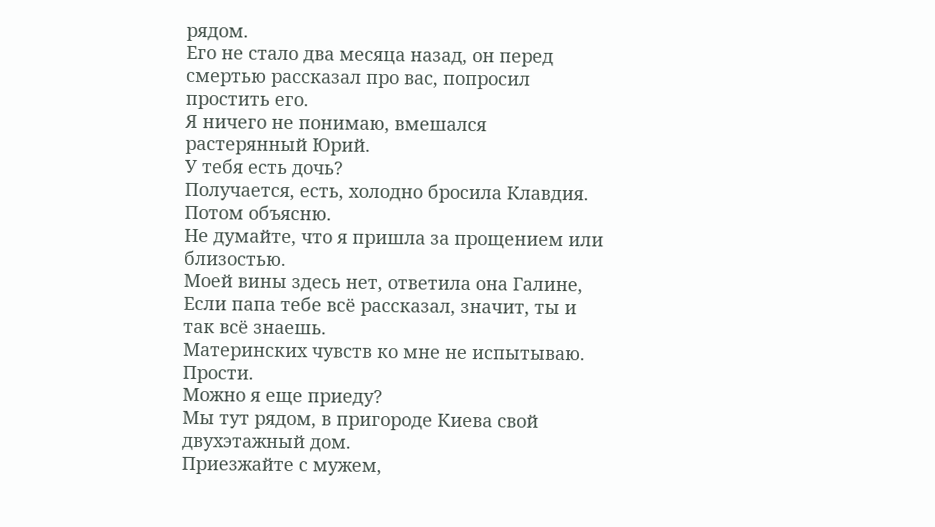рядом.
Его не стало два месяца назад, он перед смертью рассказал про вас, попросил простить его.
Я ничего не понимаю, вмешался растерянный Юрий.
У тебя есть дочь?
Получается, есть, холодно бросила Клавдия.
Потом объясню.
Не думайте, что я пришла за прощением или близостью.
Моей вины здесь нет, ответила она Галине, Если папа тебе всё рассказал, значит, ты и так всё знаешь.
Материнских чувств ко мне не испытываю.
Прости.
Можно я еще приеду?
Мы тут рядом, в пригороде Киева свой двухэтажный дом.
Приезжайте с мужем,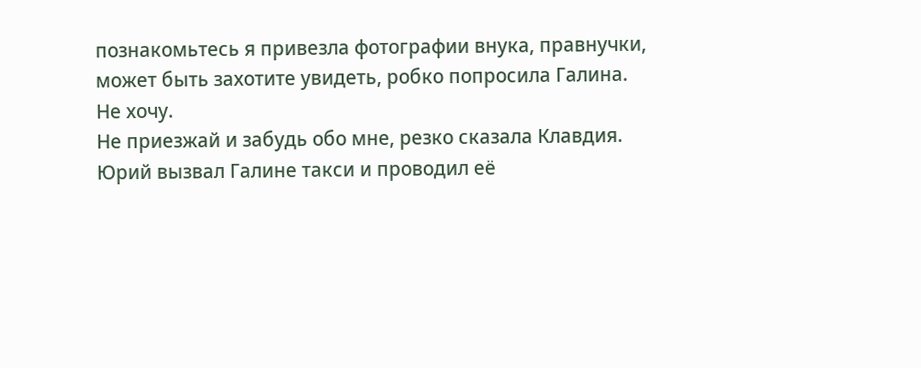познакомьтесь я привезла фотографии внука, правнучки, может быть захотите увидеть, робко попросила Галина.
Не хочу.
Не приезжай и забудь обо мне, резко сказала Клавдия.
Юрий вызвал Галине такси и проводил её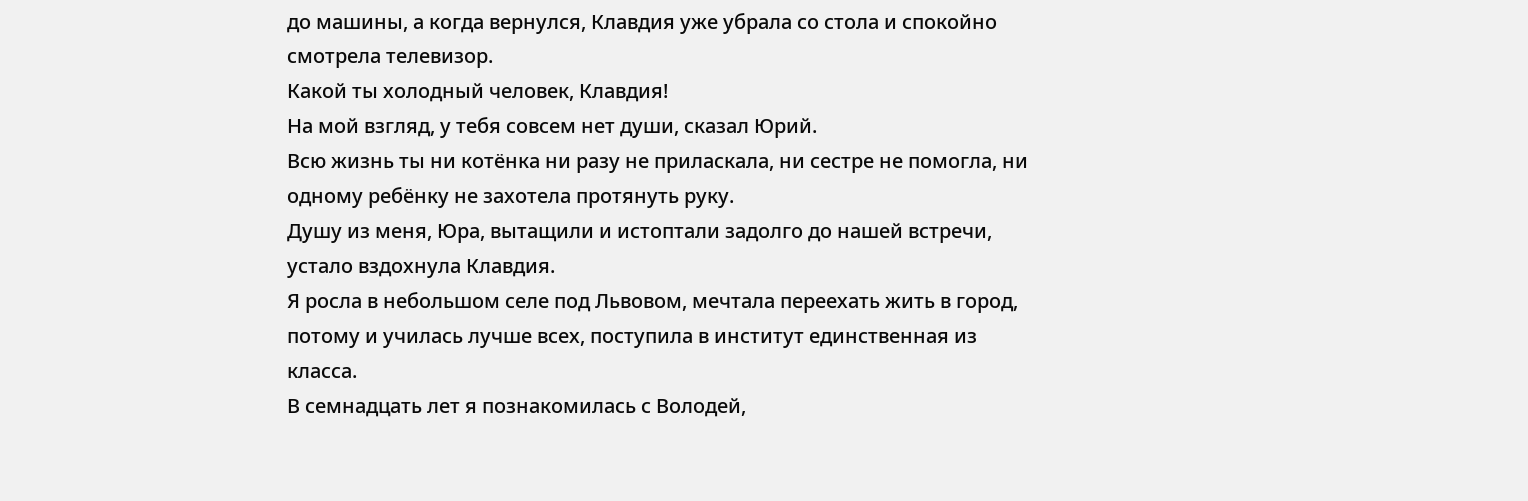до машины, а когда вернулся, Клавдия уже убрала со стола и спокойно смотрела телевизор.
Какой ты холодный человек, Клавдия!
На мой взгляд, у тебя совсем нет души, сказал Юрий.
Всю жизнь ты ни котёнка ни разу не приласкала, ни сестре не помогла, ни одному ребёнку не захотела протянуть руку.
Душу из меня, Юра, вытащили и истоптали задолго до нашей встречи, устало вздохнула Клавдия.
Я росла в небольшом селе под Львовом, мечтала переехать жить в город, потому и училась лучше всех, поступила в институт единственная из класса.
В семнадцать лет я познакомилась с Володей,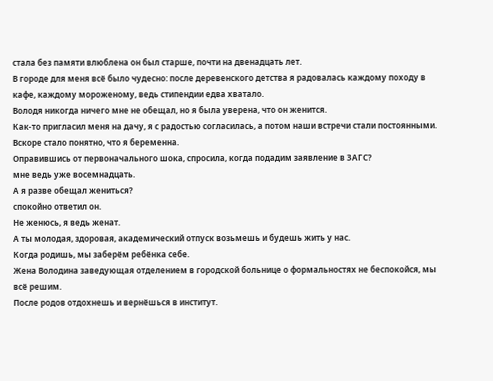стала без памяти влюблена он был старше, почти на двенадцать лет.
В городе для меня всё было чудесно: после деревенского детства я радовалась каждому походу в кафе, каждому мороженому, ведь стипендии едва хватало.
Володя никогда ничего мне не обещал, но я была уверена, что он женится.
Как-то пригласил меня на дачу, я с радостью согласилась, а потом наши встречи стали постоянными.
Вскоре стало понятно, что я беременна.
Оправившись от первоначального шока, спросила, когда подадим заявление в ЗАГС?
мне ведь уже восемнадцать.
А я разве обещал жениться?
спокойно ответил он.
Не женюсь, я ведь женат.
А ты молодая, здоровая, академический отпуск возьмешь и будешь жить у нас.
Когда родишь, мы заберём ребёнка себе.
Жена Володина заведующая отделением в городской больнице о формальностях не беспокойся, мы всё решим.
После родов отдохнешь и вернёшься в институт.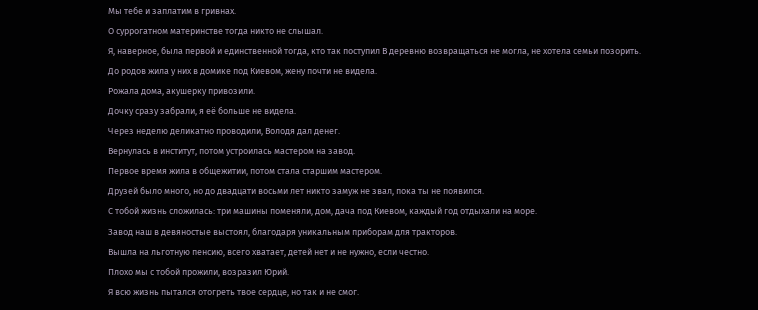Мы тебе и заплатим в гривнах.
О суррогатном материнстве тогда никто не слышал.
Я, наверное, была первой и единственной тогда, кто так поступил В деревню возвращаться не могла, не хотела семьи позорить.
До родов жила у них в домике под Киевом, жену почти не видела.
Рожала дома, акушерку привозили.
Дочку сразу забрали, я её больше не видела.
Через неделю деликатно проводили, Володя дал денег.
Вернулась в институт, потом устроилась мастером на завод.
Первое время жила в общежитии, потом стала старшим мастером.
Друзей было много, но до двадцати восьми лет никто замуж не звал, пока ты не появился.
С тобой жизнь сложилась: три машины поменяли, дом, дача под Киевом, каждый год отдыхали на море.
Завод наш в девяностые выстоял, благодаря уникальным приборам для тракторов.
Вышла на льготную пенсию, всего хватает, детей нет и не нужно, если честно.
Плохо мы с тобой прожили, возразил Юрий.
Я всю жизнь пытался отогреть твое сердце, но так и не смог.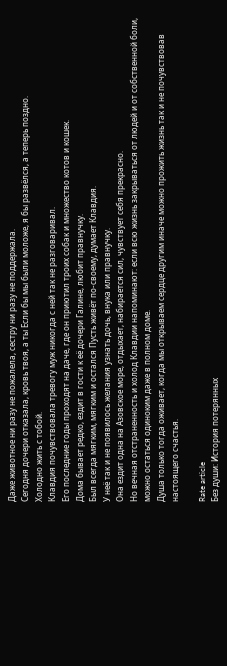Даже животное ни разу не пожалела, сестру ни разу не поддержала.
Сегодня дочери отказала, кровь твоя, а ты Если бы мы были моложе, я бы развёлся, а теперь поздно.
Холодно жить с тобой.
Клавдия почувствовала тревогу муж никогда с ней так не разговаривал.
Его последние годы проходят на даче, где он приютил троих собак и множество котов и кошек.
Дома бывает редко, ездит в гости к её дочери Галине, любит правнучку.
Был всегда мягким, мягким и остался Пусть живёт по-своему, думает Клавдия.
У неё так и не появилось желания узнать дочь, внука или правнучку.
Она ездит одна на Азовское море, отдыхает, набирается сил, чувствует себя прекрасно.
Но вечная отстраненность и холод Клавдии напоминают: если всю жизнь закрываться от людей и от собственной боли, можно остаться одиноким даже в полном доме.
Душа только тогда оживает, когда мы открываем сердце другим иначе можно прожить жизнь так и не почувствовав настоящего счастья.

Rate article
Без души: История потерянных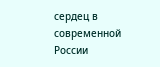сердец в современной России